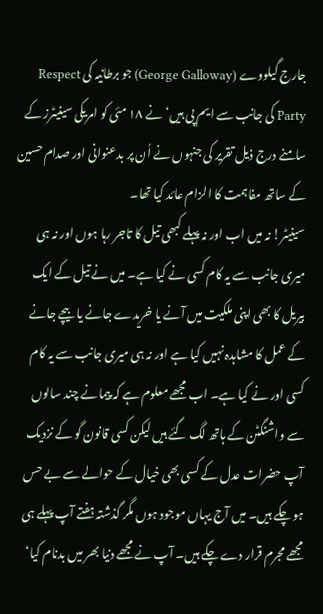جارج گیلووے (George Galloway) جو برطانیہ کی Respect Party کی جانب سے ایم پی ہیں‘ نے ۱۸ مئی کو امریکی سینیٹرز کے سامنے درج ذیل تقریر کی جنہوں نے اُن پر بدعنوانی اور صدام حسین کے ساتھ مفاہمت کا الزام عائد کیا تھا۔
سینیٹر! نہ میں اب اور نہ پہلے کبھی تیل کا تاجر رہا ہوں اور نہ ہی میری جانب سے یہ کام کسی نے کیا ہے۔ میں نے تیل کے ایک بیریل کا بھی اپنی ملکیت میں آنے یا خریدے جانے یا بیچے جانے کے عمل کا مشاہدہ نہیں کیا ہے اور نہ ہی میری جانب سے یہ کام کسی اور نے کیا ہے۔ اب مجھے معلوم ہے کہ پیمانے چند سالوں سے واشنگٹن کے ہاتھ لگ گئے ہیں لیکن کسی قانون گو کے نزدیک آپ حضرات عدل کے کسی بھی خیال کے حوالے سے بے حس ہو چکے ہیں۔ میں آج یہاں موجود ہوں مگر گذشتہ ہفتے آپ پہلے ہی مجھے مجرم قرار دے چکے ہیں۔ آپ نے مجھے دنیا بھر میں بدنام کیا‘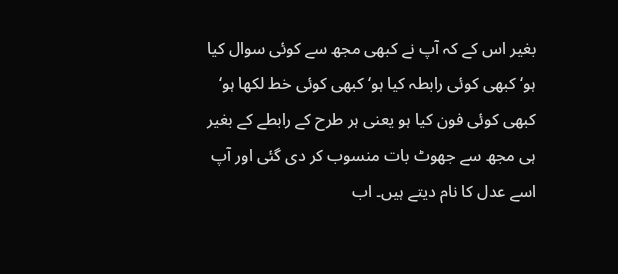بغیر اس کے کہ آپ نے کبھی مجھ سے کوئی سوال کیا ہو‘ کبھی کوئی رابطہ کیا ہو‘ کبھی کوئی خط لکھا ہو‘ کبھی کوئی فون کیا ہو یعنی ہر طرح کے رابطے کے بغیر ہی مجھ سے جھوٹ بات منسوب کر دی گئی اور آپ اسے عدل کا نام دیتے ہیں۔ اب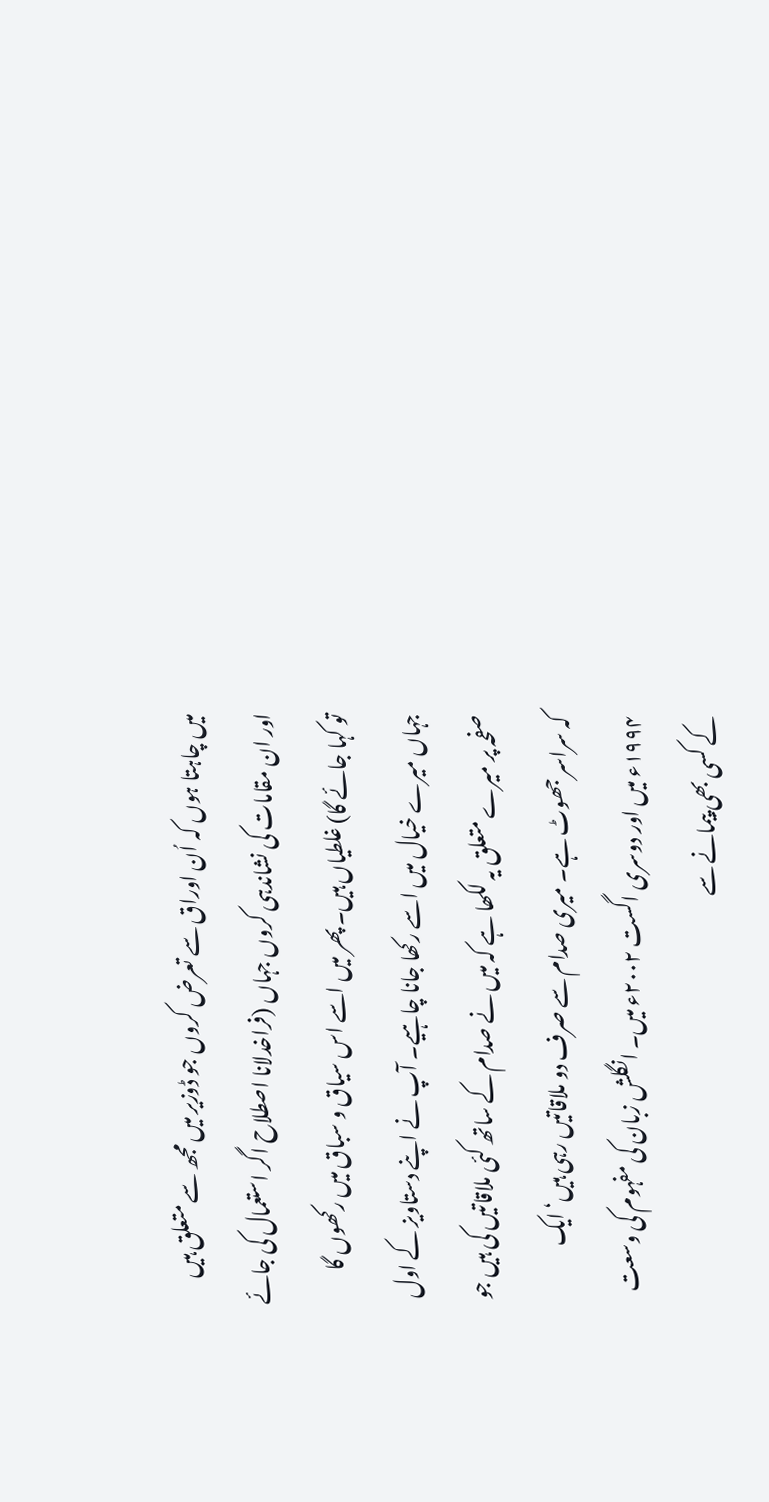میں چاہتا ہوں کہ اُن اوراق سے تعرض کروں جو ڈوزیر میں مجھ سے متعلق ہیں اور ان مقامات کی نشاندہی کروں جہاں (فراخدلانا اصطلاح اگر استعمال کی جائے تو کہا جائے گا) غلطیاں ہیں۔ پھر میں اسے اس سیاق و سباق میں رکھوں گا جہاں میرے خیال میں اسے رکھا جانا چاہیے۔ آپ نے اپنے دستاویز کے اول صفحہ پر میرے متعلق یہ لکھا ہے کہ میں نے صدام کے ساتھ کئی ملاقاتیں کی ہیں جو کہ سراسر جھوٹ ہے۔ میری صدام سے صرف دو ملاقاتیں رہی ہیں‘ ایک ۱۹۹۴ء میں اور دوسری اگست ۲۰۰۲ء میں۔ انگلش زبان کی مفہوم کی وسعت کے کسی بھی پیمانے سے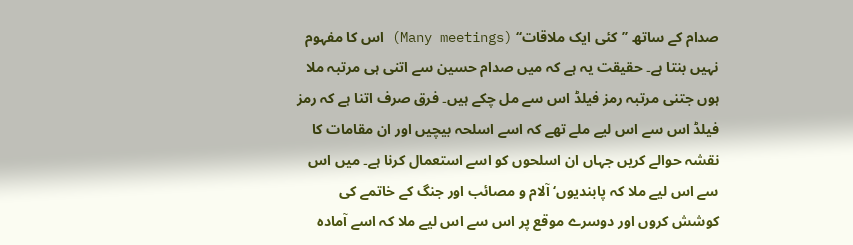صدام کے ساتھ ’’کئی ایک ملاقات‘‘ (Many meetings) اس کا مفہوم نہیں بنتا ہے۔ حقیقت یہ ہے کہ میں صدام حسین سے اتنی ہی مرتبہ ملا ہوں جتنی مرتبہ رمز فیلڈ اس سے مل چکے ہیں۔ فرق صرف اتنا ہے کہ رمز فیلڈ اس سے اس لیے ملے تھے کہ اسے اسلحہ بیچیں اور ان مقامات کا نقشہ حوالے کریں جہاں ان اسلحوں کو اسے استعمال کرنا ہے۔ میں اس سے اس لیے ملا کہ پابندیوں‘ آلام و مصائب اور جنگ کے خاتمے کی کوشش کروں اور دوسرے موقع پر اس سے اس لیے ملا کہ اسے آمادہ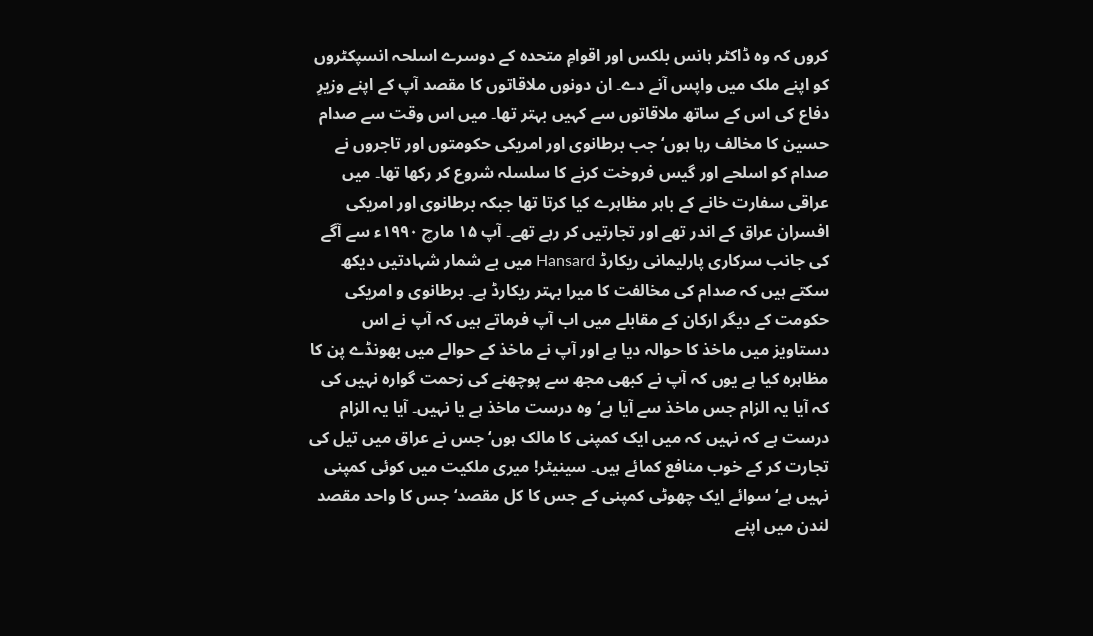کروں کہ وہ ڈاکٹر ہانس بلکس اور اقوامِ متحدہ کے دوسرے اسلحہ انسپکٹروں کو اپنے ملک میں واپس آنے دے۔ ان دونوں ملاقاتوں کا مقصد آپ کے اپنے وزیرِ دفاع کی اس کے ساتھ ملاقاتوں سے کہیں بہتر تھا۔ میں اس وقت سے صدام حسین کا مخالف رہا ہوں‘ جب برطانوی اور امریکی حکومتوں اور تاجروں نے صدام کو اسلحے اور گیس فروخت کرنے کا سلسلہ شروع کر رکھا تھا۔ میں عراقی سفارت خانے کے باہر مظاہرے کیا کرتا تھا جبکہ برطانوی اور امریکی افسران عراق کے اندر تھے اور تجارتیں کر رہے تھے۔ آپ ۱۵ مارچ ۱۹۹۰ء سے آگے کی جانب سرکاری پارلیمانی ریکارڈ Hansard میں بے شمار شہادتیں دیکھ سکتے ہیں کہ صدام کی مخالفت کا میرا بہتر ریکارڈ ہے۔ برطانوی و امریکی حکومت کے دیگر ارکان کے مقابلے میں اب آپ فرماتے ہیں کہ آپ نے اس دستاویز میں ماخذ کا حوالہ دیا ہے اور آپ نے ماخذ کے حوالے میں بھونڈے پن کا مظاہرہ کیا ہے یوں کہ آپ نے کبھی مجھ سے پوچھنے کی زحمت گوارہ نہیں کی کہ آیا یہ الزام جس ماخذ سے آیا ہے‘ وہ درست ماخذ ہے یا نہیں۔ آیا یہ الزام درست ہے کہ نہیں کہ میں ایک کمپنی کا مالک ہوں‘ جس نے عراق میں تیل کی تجارت کر کے خوب منافع کمائے ہیں۔ سینیٹر! میری ملکیت میں کوئی کمپنی نہیں ہے‘ سوائے ایک چھوٹی کمپنی کے جس کا کل مقصد‘ جس کا واحد مقصد لندن میں اپنے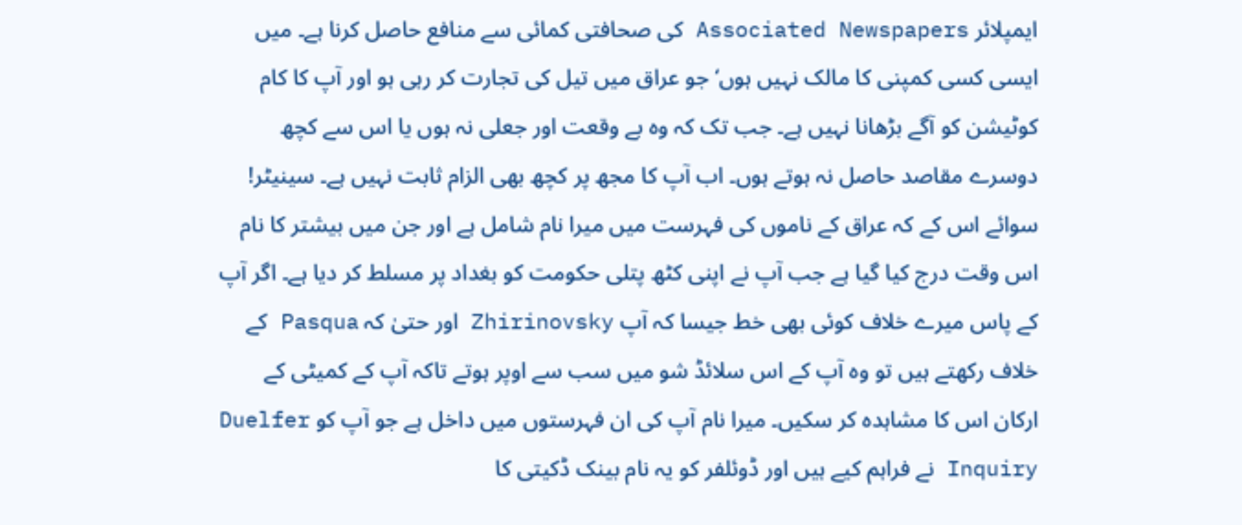ایمپلائر Associated Newspapers کی صحافتی کمائی سے منافع حاصل کرنا ہے۔ میں ایسی کسی کمپنی کا مالک نہیں ہوں‘ جو عراق میں تیل کی تجارت کر رہی ہو اور آپ کا کام کوٹیشن کو آگے بڑھانا نہیں ہے۔ جب تک کہ وہ بے وقعت اور جعلی نہ ہوں یا اس سے کچھ دوسرے مقاصد حاصل نہ ہوتے ہوں۔ اب آپ کا مجھ پر کچھ بھی الزام ثابت نہیں ہے۔ سینیٹر! سوائے اس کے کہ عراق کے ناموں کی فہرست میں میرا نام شامل ہے اور جن میں بیشتر کا نام اس وقت درج کیا گیا ہے جب آپ نے اپنی کٹھ پتلی حکومت کو بغداد پر مسلط کر دیا ہے۔ اگر آپ کے پاس میرے خلاف کوئی بھی خط جیسا کہ آپ Zhirinovsky اور حتیٰ کہ Pasqua کے خلاف رکھتے ہیں تو وہ آپ کے اس سلائڈ شو میں سب سے اوپر ہوتے تاکہ آپ کے کمیٹی کے ارکان اس کا مشاہدہ کر سکیں۔ میرا نام آپ کی ان فہرستوں میں داخل ہے جو آپ کو Duelfer Inquiry نے فراہم کیے ہیں اور ڈوئلفر کو یہ نام بینک ڈکیتی کا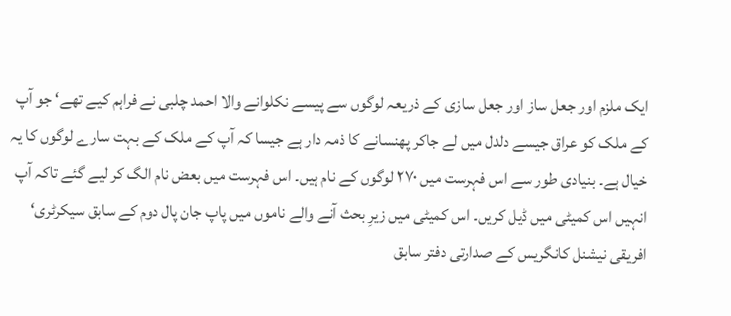ایک ملزم اور جعل ساز اور جعل سازی کے ذریعہ لوگوں سے پیسے نکلوانے والا احمد چلبی نے فراہم کیے تھے‘ جو آپ کے ملک کو عراق جیسے دلدل میں لے جاکر پھنسانے کا ذمہ دار ہے جیسا کہ آپ کے ملک کے بہت سارے لوگوں کا یہ خیال ہے۔ بنیادی طور سے اس فہرست میں ۲۷۰ لوگوں کے نام ہیں۔ اس فہرست میں بعض نام الگ کر لیے گئے تاکہ آپ انہیں اس کمیٹی میں ڈیل کریں۔ اس کمیٹی میں زیرِ بحث آنے والے ناموں میں پاپ جان پال دوم کے سابق سیکرٹری‘ افریقی نیشنل کانگریس کے صدارتی دفتر سابق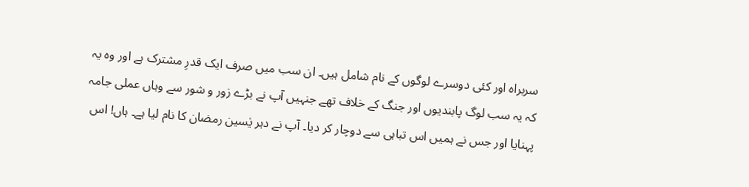سربراہ اور کئی دوسرے لوگوں کے نام شامل ہیں۔ ان سب میں صرف ایک قدرِ مشترک ہے اور وہ یہ کہ یہ سب لوگ پابندیوں اور جنگ کے خلاف تھے جنہیں آپ نے بڑے زور و شور سے وہاں عملی جامہ پہنایا اور جس نے ہمیں اس تباہی سے دوچار کر دیا۔ آپ نے دہر یٰسین رمضان کا نام لیا ہے۔ ہاں! اس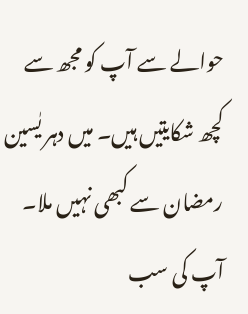حوالے سے آپ کو مجھ سے کچھ شکایتیں ہیں۔ میں دہر یٰسین رمضان سے کبھی نہیں ملا۔ آپ کی سب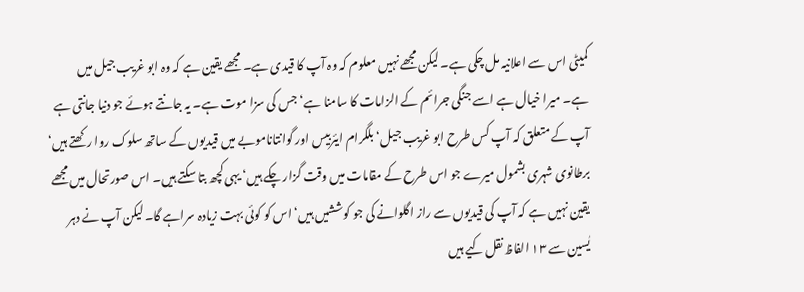کمیٹی اس سے اعلانیہ مل چکی ہے۔ لیکن مجھے نہیں معلوم کہ وہ آپ کا قیدی ہے۔ مجھے یقین ہے کہ وہ ابو غریب جیل میں ہے۔ میرا خیال ہے اسے جنگی جرائم کے الزامات کا سامنا ہے‘ جس کی سزا موت ہے۔ یہ جانتے ہوئے جو دنیا جانتی ہے آپ کے متعلق کہ آپ کس طرح ابو غریب جیل‘ بلگرام ایئربیس اور گوانتاناموبے میں قیدیوں کے ساتھ سلوک روا رکھتے ہیں‘ برطانوی شہری بشمول میرے جو اس طرح کے مقامات میں وقت گزار چکے ہیں‘ یہی کچھ بتا سکتے ہیں۔ اس صورتحال میں مجھے یقین نہیں ہے کہ آپ کی قیدیوں سے راز اگلوانے کی جو کوششیں ہیں‘ اس کو کوئی بہت زیادہ سراہے گا۔ لیکن آپ نے دہر یٰسین سے ۱۳ الفاظ نقل کیے ہیں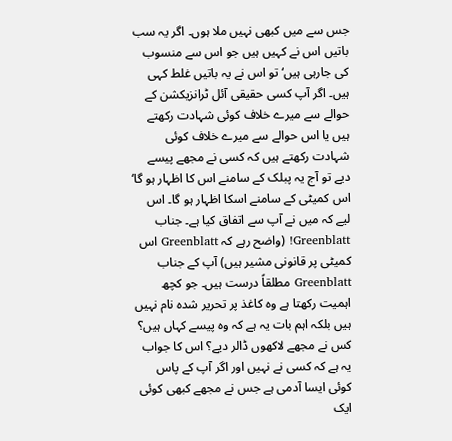جس سے میں کبھی نہیں ملا ہوں۔ اگر یہ سب باتیں اس نے کہیں ہیں جو اس سے منسوب کی جارہی ہیں‘ تو اس نے یہ باتیں غلط کہی ہیں۔ اگر آپ کسی حقیقی آئل ٹرانزیکشن کے حوالے سے میرے خلاف کوئی شہادت رکھتے ہیں یا اس حوالے سے میرے خلاف کوئی شہادت رکھتے ہیں کہ کسی نے مجھے پیسے دیے تو آج یہ پبلک کے سامنے اس کا اظہار ہو گا‘ اس کمیٹی کے سامنے اسکا اظہار ہو گا۔ اس لیے کہ میں نے آپ سے اتفاق کیا ہے۔ جناب Greenblatt! (واضح رہے کہ Greenblatt اس کمیٹی پر قانونی مشیر ہیں) آپ کے جناب Greenblatt مطلقاً درست ہیں۔ جو کچھ اہمیت رکھتا ہے وہ کاغذ پر تحریر شدہ نام نہیں ہیں بلکہ اہم بات یہ ہے کہ وہ پیسے کہاں ہیں؟ کس نے مجھے لاکھوں ڈالر دیے؟ اس کا جواب یہ ہے کہ کسی نے نہیں اور اگر آپ کے پاس کوئی ایسا آدمی ہے جس نے مجھے کبھی کوئی ایک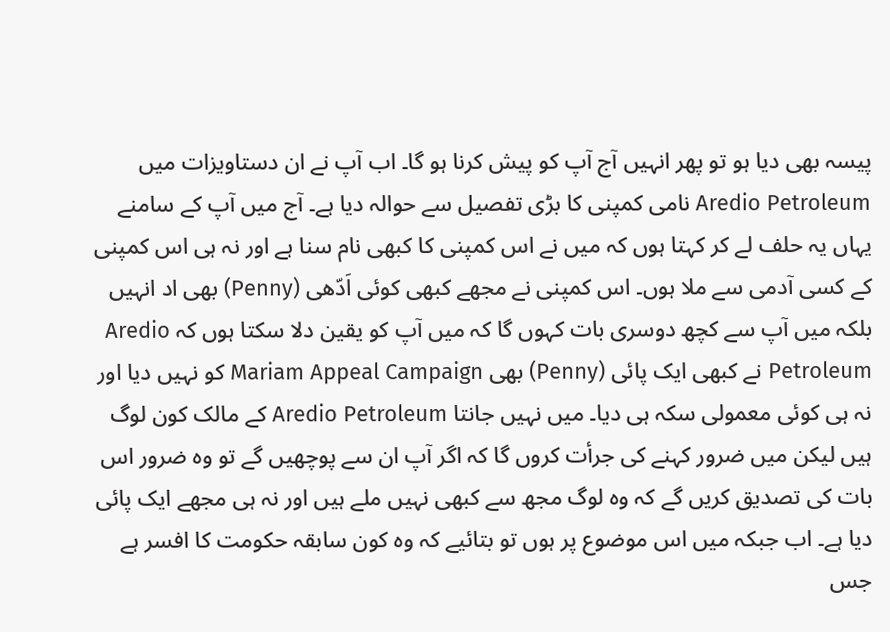پیسہ بھی دیا ہو تو پھر انہیں آج آپ کو پیش کرنا ہو گا۔ اب آپ نے ان دستاویزات میں Aredio Petroleum نامی کمپنی کا بڑی تفصیل سے حوالہ دیا ہے۔ آج میں آپ کے سامنے یہاں یہ حلف لے کر کہتا ہوں کہ میں نے اس کمپنی کا کبھی نام سنا ہے اور نہ ہی اس کمپنی کے کسی آدمی سے ملا ہوں۔ اس کمپنی نے مجھے کبھی کوئی اَدّھی (Penny) بھی اد انہیں بلکہ میں آپ سے کچھ دوسری بات کہوں گا کہ میں آپ کو یقین دلا سکتا ہوں کہ Aredio Petroleum نے کبھی ایک پائی (Penny) بھی Mariam Appeal Campaign کو نہیں دیا اور نہ ہی کوئی معمولی سکہ ہی دیا۔ میں نہیں جانتا Aredio Petroleum کے مالک کون لوگ ہیں لیکن میں ضرور کہنے کی جرأت کروں گا کہ اگر آپ ان سے پوچھیں گے تو وہ ضرور اس بات کی تصدیق کریں گے کہ وہ لوگ مجھ سے کبھی نہیں ملے ہیں اور نہ ہی مجھے ایک پائی دیا ہے۔ اب جبکہ میں اس موضوع پر ہوں تو بتائیے کہ وہ کون سابقہ حکومت کا افسر ہے جس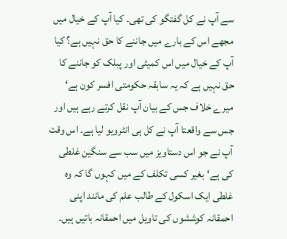سے آپ نے کل گفتگو کی تھی۔ کیا آپ کے خیال میں مجھے اس کے بارے میں جاننے کا حق نہیں ہے؟ کیا آپ کے خیال میں اس کمیٹی اور پبلک کو جاننے کا حق نہیں ہے کہ یہ سابقہ حکومتی افسر کون ہے‘ میرے خلاف جس کے بیان آپ نقل کرتے رہے ہیں اور جس سے واقعتا آپ نے کل ہی انٹرویو لیا ہے۔ اس وقت آپ نے جو اس دستاویز میں سب سے سنگین غلطی کی ہے‘ بغیر کسی تکلف کے میں کہوں گا کہ وہ غلطی ایک اسکول کے طالب علم کی مانند اپنی احمقانہ کوششوں کی تاویل میں احمقانہ باتیں ہیں۔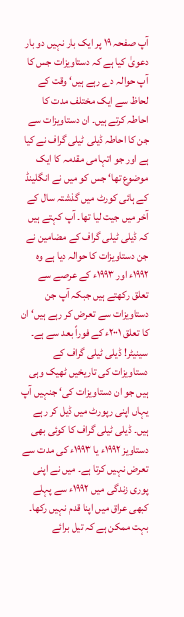آپ صفحہ ۱۹ پر ایک بار نہیں دو بار دعویٰ کیا ہے کہ دستاویزات جس کا آپ حوالہ دے رہے ہیں‘ وقت کے لحاظ سے ایک مختلف مدت کا احاطہ کرتے ہیں۔ ان دستاویزات سے جن کا احاطہ ڈیلی ٹیلی گراف نے کیا ہے اور جو اتہامی مقدمہ کا ایک موضوع تھا‘ جس کو میں نے انگلینڈ کے ہائی کورٹ میں گذشتہ سال کے آخر میں جیت لیا تھا۔ آپ کہتے ہیں کہ ڈیلی ٹیلی گراف کے مضامین نے جن دستاویزات کا حوالہ دیا ہے وہ ۱۹۹۲ء اور ۱۹۹۳ء کے عرصے سے تعلق رکھتے ہیں جبکہ آپ جن دستاویزات سے تعرض کر رہے ہیں‘ ان کا تعلق ۲۰۰۱ء کے فوراً بعد سے ہے۔ سینیٹر! ڈیلی ٹیلی گراف کے دستاویزات کی تاریخیں ٹھیک وہی ہیں جو ان دستاویزات کی‘ جنہیں آپ یہاں اپنی رپورٹ میں ڈیل کر رہے ہیں۔ ڈیلی ٹیلی گراف کا کوئی بھی دستاویز ۱۹۹۲ء یا ۱۹۹۳ء کی مدت سے تعرض نہیں کرتا ہے۔ میں نے اپنی پوری زندگی میں ۱۹۹۲ء سے پہلے کبھی عراق میں اپنا قدم نہیں رکھا۔ بہت ممکن ہے کہ تیل برائے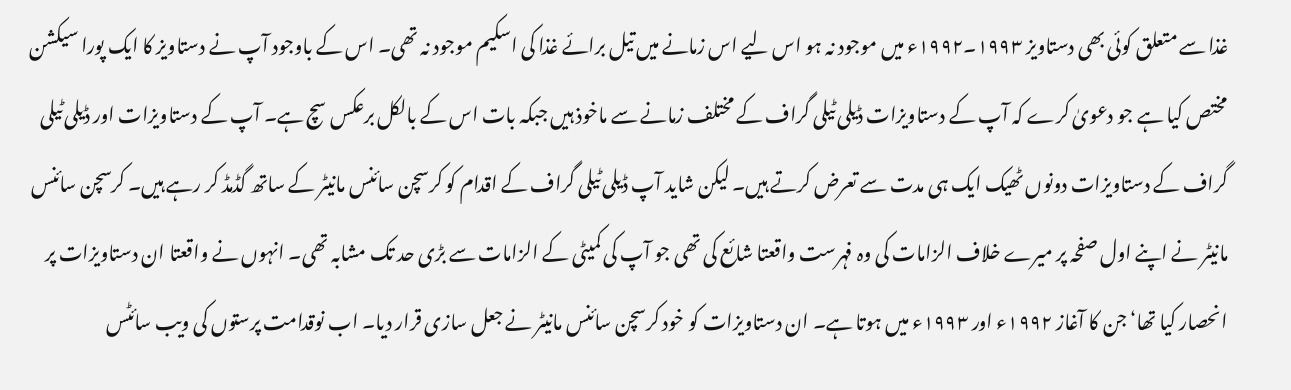غذا سے متعلق کوئی بھی دستاویز ۱۹۹۳۔۱۹۹۲ء میں موجود نہ ہو اس لیے اس زمانے میں تیل برائے غذا کی اسکیم موجود نہ تھی۔ اس کے باوجود آپ نے دستاویز کا ایک پورا سیکشن مختص کیا ہے جو دعویٰ کرے کہ آپ کے دستاویزات ڈیلی ٹیلی گراف کے مختلف زمانے سے ماخوذ ہیں جبکہ بات اس کے بالکل برعکس سچ ہے۔ آپ کے دستاویزات اور ڈیلی ٹیلی گراف کے دستاویزات دونوں ٹھیک ایک ہی مدت سے تعرض کرتے ہیں۔ لیکن شاید آپ ڈیلی ٹیلی گراف کے اقدام کو کرسچن سائنس مانیٹر کے ساتھ گڈمڈ کر رہے ہیں۔ کرسچن سائنس مانیٹر نے اپنے اول صفحہ پر میرے خلاف الزامات کی وہ فہرست واقعتا شائع کی تھی جو آپ کی کمیٹی کے الزامات سے بڑی حد تک مشابہ تھی۔ انہوں نے واقعتا ان دستاویزات پر انحصار کیا تھا‘ جن کا آغاز ۱۹۹۲ء اور ۱۹۹۳ء میں ہوتا ہے۔ ان دستاویزات کو خود کرسچن سائنس مانیٹر نے جعل سازی قرار دیا۔ اب نوقدامت پرستوں کی ویب سائٹس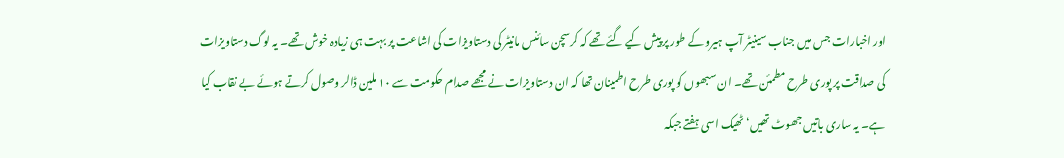اور اخبارات جس میں جناب سینیٹر آپ ہیرو کے طور پر پیش کیے گئے تھے کہ کرسچن سائنس مانیٹر کی دستاویزات کی اشاعت پر بہت ہی زیادہ خوش تھے۔ یہ لوگ دستاویزات کی صداقت پر پوری طرح مطمئن تھے۔ ان سبھوں کو پوری طرح اطمینان تھا کہ ان دستاویزات نے مجھے صدام حکومت سے ۱۰ ملین ڈالر وصول کرتے ہوئے بے نقاب کیا ہے۔ یہ ساری باتیں جھوٹ تھیں‘ ٹھیک اسی ہفتے جبکہ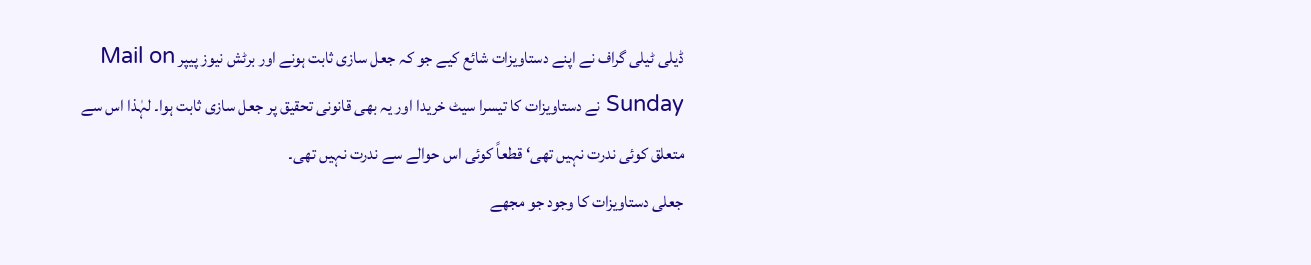ڈیلی ٹیلی گراف نے اپنے دستاویزات شائع کیے جو کہ جعل سازی ثابت ہونے اور برٹش نیوز پیپر Mail on Sunday نے دستاویزات کا تیسرا سیٹ خریدا اور یہ بھی قانونی تحقیق پر جعل سازی ثابت ہوا۔ لہٰذا اس سے متعلق کوئی ندرت نہیں تھی‘ قطعاً کوئی اس حوالے سے ندرت نہیں تھی۔
جعلی دستاویزات کا وجود جو مجھے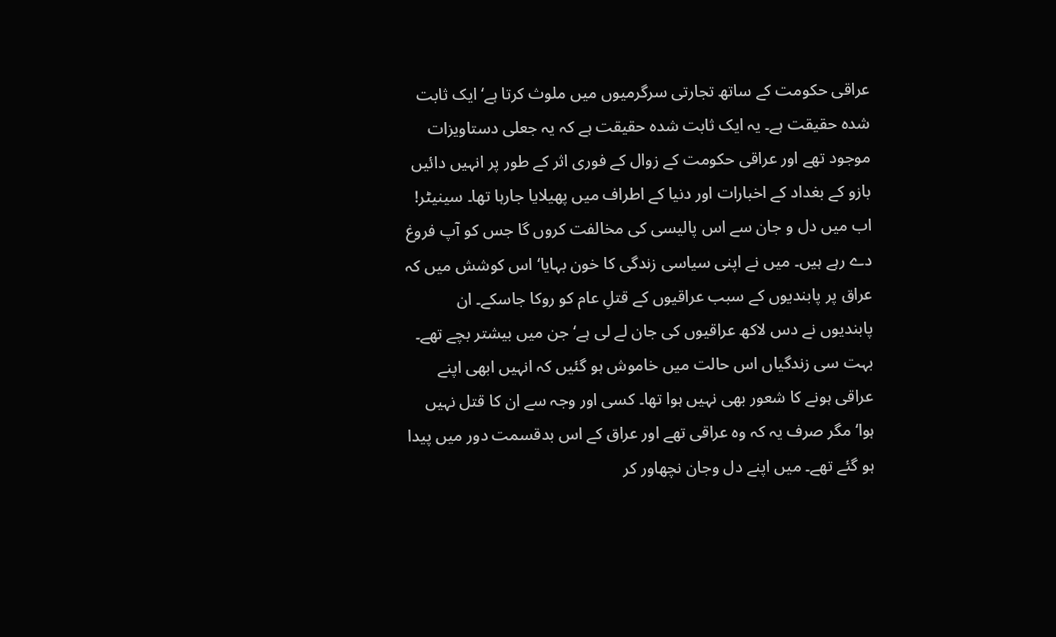عراقی حکومت کے ساتھ تجارتی سرگرمیوں میں ملوث کرتا ہے‘ ایک ثابت شدہ حقیقت ہے۔ یہ ایک ثابت شدہ حقیقت ہے کہ یہ جعلی دستاویزات موجود تھے اور عراقی حکومت کے زوال کے فوری اثر کے طور پر انہیں دائیں بازو کے بغداد کے اخبارات اور دنیا کے اطراف میں پھیلایا جارہا تھا۔ سینیٹر! اب میں دل و جان سے اس پالیسی کی مخالفت کروں گا جس کو آپ فروغ دے رہے ہیں۔ میں نے اپنی سیاسی زندگی کا خون بہایا‘ اس کوشش میں کہ عراق پر پابندیوں کے سبب عراقیوں کے قتلِ عام کو روکا جاسکے۔ ان پابندیوں نے دس لاکھ عراقیوں کی جان لے لی ہے‘ جن میں بیشتر بچے تھے۔ بہت سی زندگیاں اس حالت میں خاموش ہو گئیں کہ انہیں ابھی اپنے عراقی ہونے کا شعور بھی نہیں ہوا تھا۔ کسی اور وجہ سے ان کا قتل نہیں ہوا‘ مگر صرف یہ کہ وہ عراقی تھے اور عراق کے اس بدقسمت دور میں پیدا ہو گئے تھے۔ میں اپنے دل وجان نچھاور کر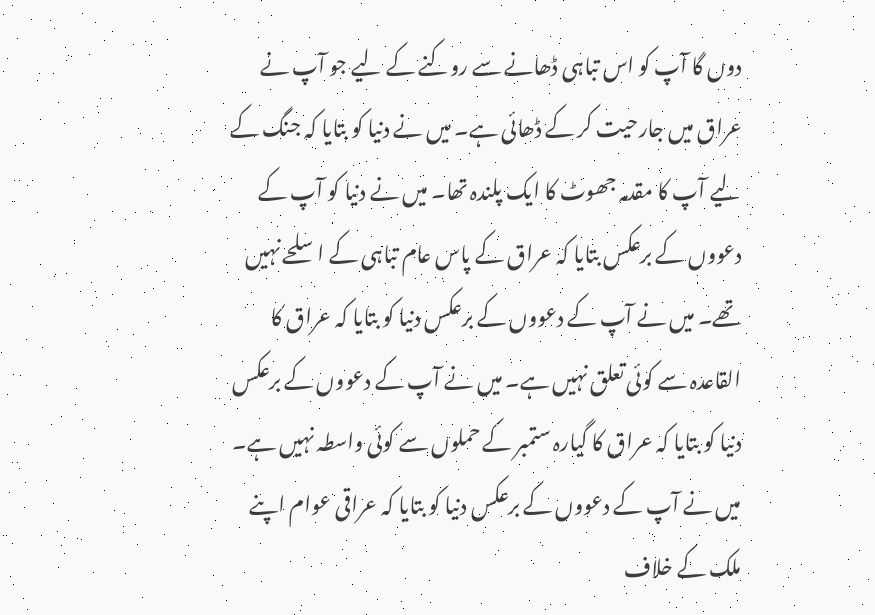دوں گا آپ کو اس تباہی ڈھانے سے روکنے کے لیے جو آپ نے عراق میں جارحیت کر کے ڈھائی ہے۔ میں نے دنیا کو بتایا کہ جنگ کے لیے آپ کا مقدمہ جھوٹ کا ایک پلندہ تھا۔ میں نے دنیا کو آپ کے دعووں کے برعکس بتایا کہ عراق کے پاس عام تباہی کے اسلحے نہیں تھے۔ میں نے آپ کے دعووں کے برعکس دنیا کو بتایا کہ عراق کا القاعدہ سے کوئی تعلق نہیں ہے۔ میں نے آپ کے دعووں کے برعکس دنیا کو بتایا کہ عراق کا گیارہ ستمبر کے حملوں سے کوئی واسطہ نہیں ہے۔ میں نے آپ کے دعووں کے برعکس دنیا کو بتایا کہ عراقی عوام اپنے ملک کے خلاف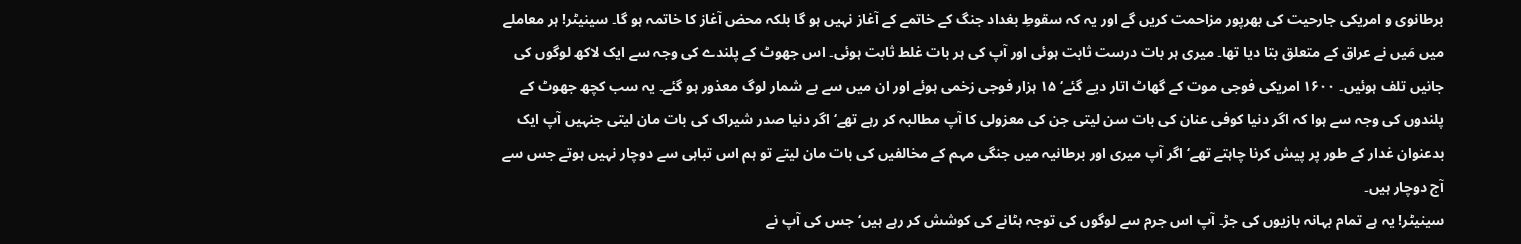برطانوی و امریکی جارحیت کی بھرپور مزاحمت کریں گے اور یہ کہ سقوطِ بغداد جنگ کے خاتمے کے آغاز نہیں ہو گا بلکہ محض آغاز کا خاتمہ ہو گا۔ سینیٹر! ہر معاملے میں مَیں نے عراق کے متعلق بتا دیا تھا۔ میری ہر بات درست ثابت ہوئی اور آپ کی ہر بات غلط ثابت ہوئی۔ اس جھوٹ کے پلندے کی وجہ سے ایک لاکھ لوگوں کی جانیں تلف ہوئیں۔ ۱۶۰۰ امریکی فوجی موت کے گھاٹ اتار دیے گئے‘ ۱۵ ہزار فوجی زخمی ہوئے اور ان میں سے بے شمار لوگ معذور ہو گئے۔ یہ سب کچھ جھوٹ کے پلندوں کی وجہ سے ہوا کہ اگر دنیا کوفی عنان کی بات سن لیتی جن کی معزولی کا آپ مطالبہ کر رہے تھے‘ اگر دنیا صدر شیراک کی بات مان لیتی جنہیں آپ ایک بدعنوان غدار کے طور پر پیش کرنا چاہتے تھے‘ اگر آپ میری اور برطانیہ میں جنگی مہم کے مخالفیں کی بات مان لیتے تو ہم اس تباہی سے دوچار نہیں ہوتے جس سے آج دوچار ہیں۔
سینیٹر! یہ ہے تمام بہانہ بازیوں کی جڑ۔ آپ اس جرم سے لوگوں کی توجہ ہٹانے کی کوشش کر رہے ہیں‘ جس کی آپ نے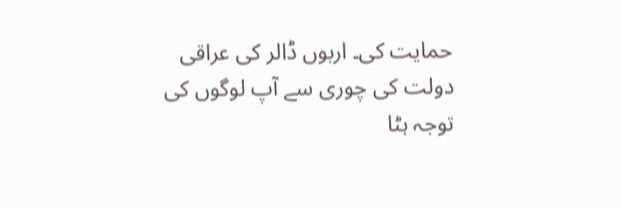حمایت کی۔ اربوں ڈالر کی عراقی دولت کی چوری سے آپ لوگوں کی توجہ ہٹا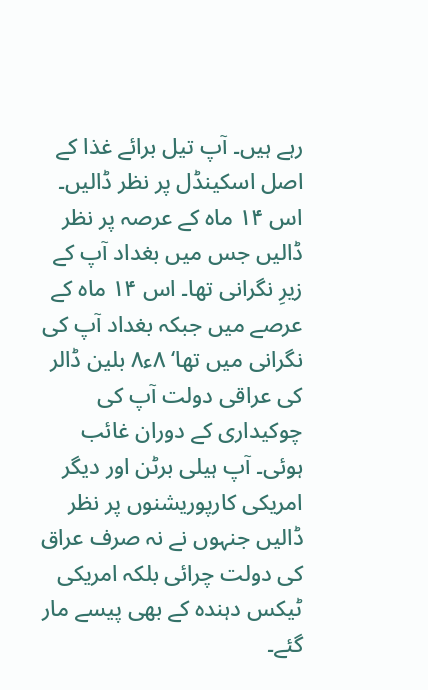رہے ہیں۔ آپ تیل برائے غذا کے اصل اسکینڈل پر نظر ڈالیں۔ اس ۱۴ ماہ کے عرصہ پر نظر ڈالیں جس میں بغداد آپ کے زیرِ نگرانی تھا۔ اس ۱۴ ماہ کے عرصے میں جبکہ بغداد آپ کی نگرانی میں تھا‘ ۸ء۸ بلین ڈالر کی عراقی دولت آپ کی چوکیداری کے دوران غائب ہوئی۔ آپ ہیلی برٹن اور دیگر امریکی کارپوریشنوں پر نظر ڈالیں جنہوں نے نہ صرف عراق کی دولت چرائی بلکہ امریکی ٹیکس دہندہ کے بھی پیسے مار گئے۔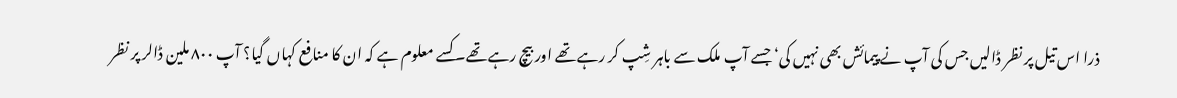ذرا اس تیل پر نظر ڈالیں جس کی آپ نے پیمائش بھی نہیں کی‘ جسے آپ ملک سے باہر شِپ کر رہے تھے اور بیچ رہے تھے۔ کسے معلوم ہے کہ ان کا منافع کہاں گیا؟ آپ ۸۰۰ ملین ڈالر پر نظر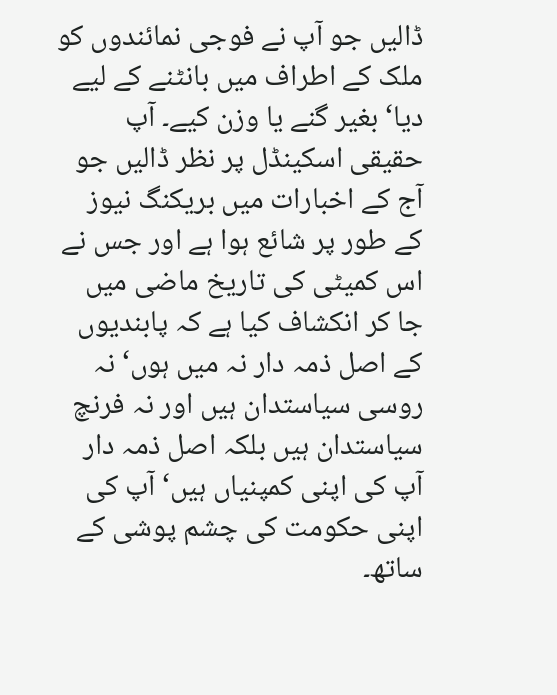ڈالیں جو آپ نے فوجی نمائندوں کو ملک کے اطراف میں بانٹنے کے لیے دیا‘ بغیر گنے یا وزن کیے۔ آپ حقیقی اسکینڈل پر نظر ڈالیں جو آج کے اخبارات میں بریکنگ نیوز کے طور پر شائع ہوا ہے اور جس نے اس کمیٹی کی تاریخ ماضی میں جا کر انکشاف کیا ہے کہ پابندیوں کے اصل ذمہ دار نہ میں ہوں‘ نہ روسی سیاستدان ہیں اور نہ فرنچ سیاستدان ہیں بلکہ اصل ذمہ دار آپ کی اپنی کمپنیاں ہیں‘ آپ کی اپنی حکومت کی چشم پوشی کے ساتھ۔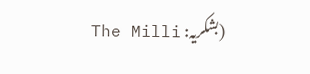(بشکریہ: The Milli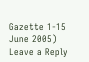Gazette 1-15 June 2005)
Leave a Reply